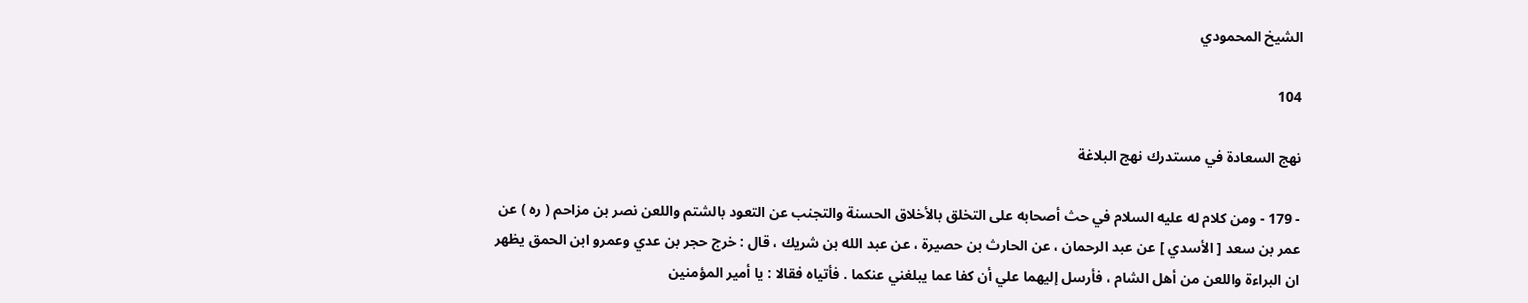الشيخ المحمودي

104

نهج السعادة في مستدرك نهج البلاغة

- 179 - ومن كلام له عليه السلام في حث أصحابه على التخلق بالأخلاق الحسنة والتجنب عن التعود بالشتم واللعن نصر بن مزاحم ( ره ) عن عمر بن سعد [ الأسدي ] عن عبد الرحمان ، عن الحارث بن حصيرة ، عن عبد الله بن شريك ، قال : خرج حجر بن عدي وعمرو ابن الحمق يظهر ان البراءة واللعن من أهل الشام ، فأرسل إليهما علي أن كفا عما يبلغني عنكما . فأتياه فقالا : يا أمير المؤمنين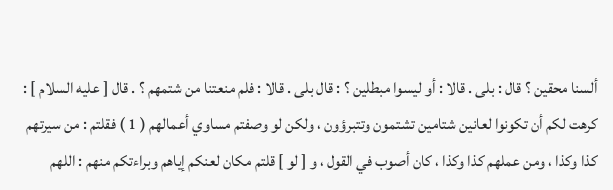ألسنا محقين ؟ قال : بلى . قالا : أو ليسوا مبطلين ؟ : قال بلى . قالا : فلم منعتنا من شتمهم ؟ . قال [ عليه السلام ] : كرهت لكم أن تكونوا لعانين شتامين تشتمون وتتبرؤون ، ولكن لو وصفتم مساوي أعمالهم ( 1 ) فقلتم : من سيرتهم كذا وكذا ، ومن عملهم كذا وكذا ، كان أصوب في القول ، و [ لو ] قلتم مكان لعنكم إياهم وبراءتكم منهم : اللهم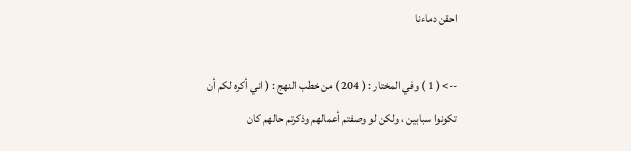احقن دماءنا

--> ( 1 ) وفي المختار : ( 204 ) من خطب النهج : ( اني أكره لكم أن تكونوا سبابين ، ولكن لو وصفتم أعمالهم وذكرتم حالهم كان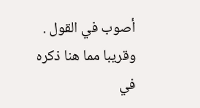أصوب في القول . وقريبا مما هنا ذكره في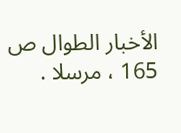الأخبار الطوال ص 165 ، مرسلا .